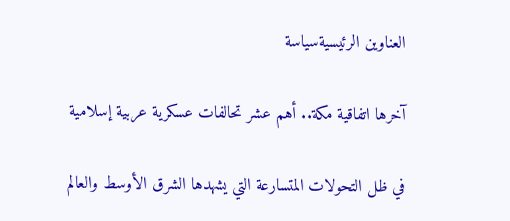العناوين الرئيسيةسياسة

آخرها اتفاقية مكة.. أهم عشر تحالفات عسكرية عربية إسلامية

في ظل التحولات المتسارعة التي يشهدها الشرق الأوسط والعالم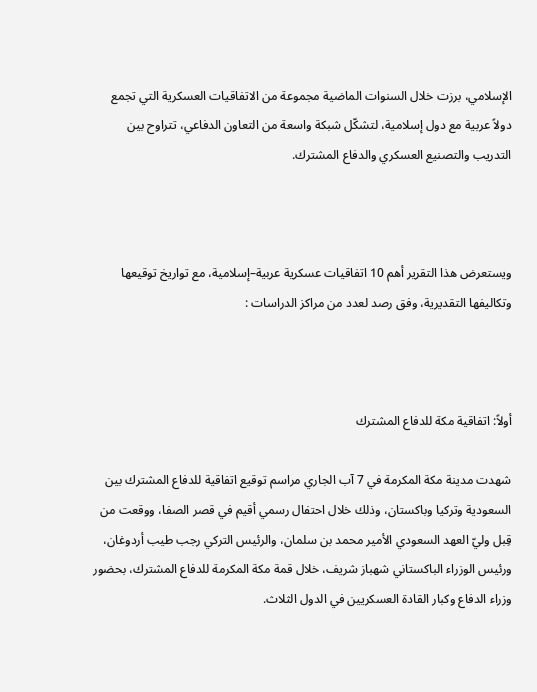الإسلامي، برزت خلال السنوات الماضية مجموعة من الاتفاقيات العسكرية التي تجمع دولاً عربية مع دول إسلامية، لتشكّل شبكة واسعة من التعاون الدفاعي، تتراوح بين التدريب والتصنيع العسكري والدفاع المشترك.



ويستعرض هذا التقرير أهم 10 اتفاقيات عسكرية عربية–إسلامية، مع تواريخ توقيعها وتكاليفها التقديرية، وفق رصد لعدد من مراكز الدراسات :



أولاً: اتفاقية مكة للدفاع المشترك

شهدت مدينة مكة المكرمة في 7 آب الجاري مراسم توقيع اتفاقية للدفاع المشترك بين السعودية وتركيا وباكستان، وذلك خلال احتفال رسمي أقيم في قصر الصفا، ووقعت من قِبل وليّ العهد السعودي الأمير محمد بن سلمان، والرئيس التركي رجب طيب أردوغان، ورئيس الوزراء الباكستاني شهباز شريف، خلال قمة مكة المكرمة للدفاع المشترك، بحضور وزراء الدفاع وكبار القادة العسكريين في الدول الثلاث.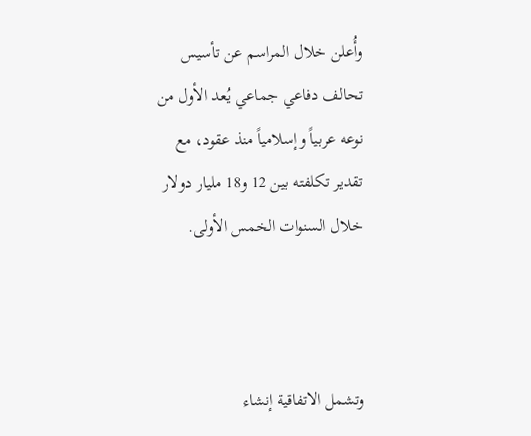وأُعلن خلال المراسم عن تأسيس تحالف دفاعي جماعي يُعد الأول من نوعه عربياً وإسلامياً منذ عقود، مع تقدير تكلفته بين 12 و18 مليار دولار خلال السنوات الخمس الأولى.



وتشمل الاتفاقية إنشاء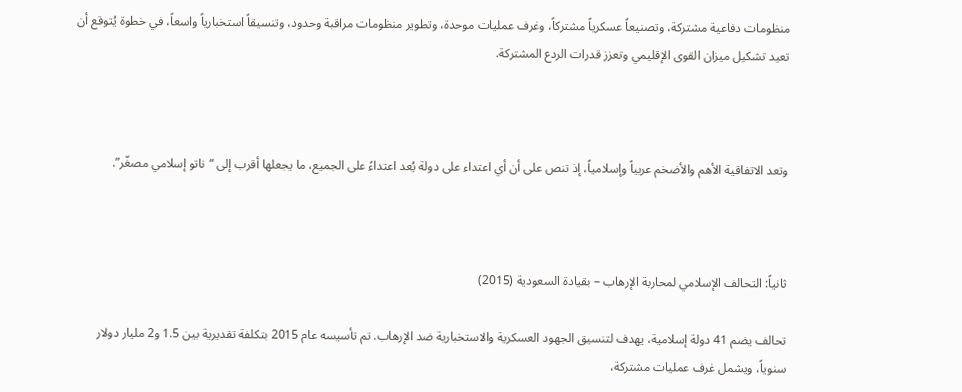منظومات دفاعية مشتركة، وتصنيعاً عسكرياً مشتركاً، وغرف عمليات موحدة، وتطوير منظومات مراقبة وحدود، وتنسيقاً استخبارياً واسعاً، في خطوة يُتوقع أن تعيد تشكيل ميزان القوى الإقليمي وتعزز قدرات الردع المشتركة.



وتعد الاتفاقية الأهم والأضخم عربياً وإسلامياً، إذ تنص على أن أي اعتداء على دولة يُعد اعتداءً على الجميع، ما يجعلها أقرب إلى “ناتو إسلامي مصغّر”.



ثانياً: التحالف الإسلامي لمحاربة الإرهاب – بقيادة السعودية (2015)

تحالف يضم 41 دولة إسلامية، يهدف لتنسيق الجهود العسكرية والاستخبارية ضد الإرهاب. تم تأسيسه عام 2015 بتكلفة تقديرية بين 1.5 و2 مليار دولار سنوياً، ويشمل غرف عمليات مشتركة،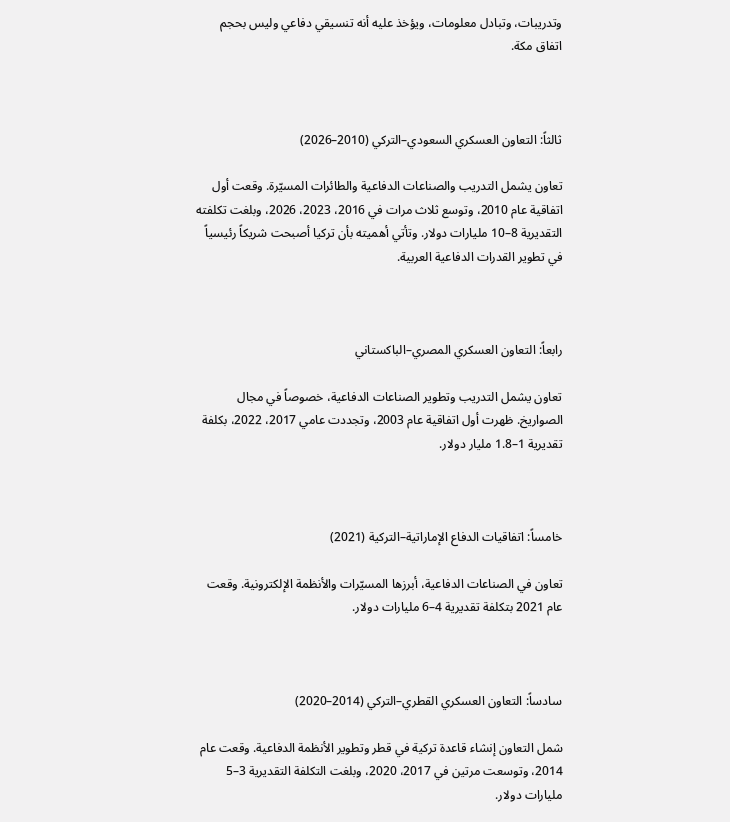وتدريبات، وتبادل معلومات، ويؤخذ عليه أنه تنسيقي دفاعي وليس بحجم اتفاق مكة.



ثالثاً: التعاون العسكري السعودي–التركي (2010–2026)

تعاون يشمل التدريب والصناعات الدفاعية والطائرات المسيّرة. وقعت أول اتفاقية عام 2010، وتوسع ثلاث مرات في 2016، 2023، 2026، وبلغت تكلفته التقديرية 8–10 مليارات دولار. وتأتي أهميته بأن تركيا أصبحت شريكاً رئيسياً في تطوير القدرات الدفاعية العربية.



رابعاً: التعاون العسكري المصري–الباكستاني

تعاون يشمل التدريب وتطوير الصناعات الدفاعية، خصوصاً في مجال الصواريخ. ظهرت أول اتفاقية عام 2003، وتجددت عامي 2017، 2022، بكلفة تقديرية 1–1.8 مليار دولار.



خامساً: اتفاقيات الدفاع الإماراتية–التركية (2021)

تعاون في الصناعات الدفاعية، أبرزها المسيّرات والأنظمة الإلكترونية. وقعت عام 2021 بتكلفة تقديرية 4–6 مليارات دولار.



سادساً: التعاون العسكري القطري–التركي (2014–2020)

شمل التعاون إنشاء قاعدة تركية في قطر وتطوير الأنظمة الدفاعية. وقعت عام 2014، وتوسعت مرتين في 2017، 2020، وبلغت التكلفة التقديرية 3–5 مليارات دولار.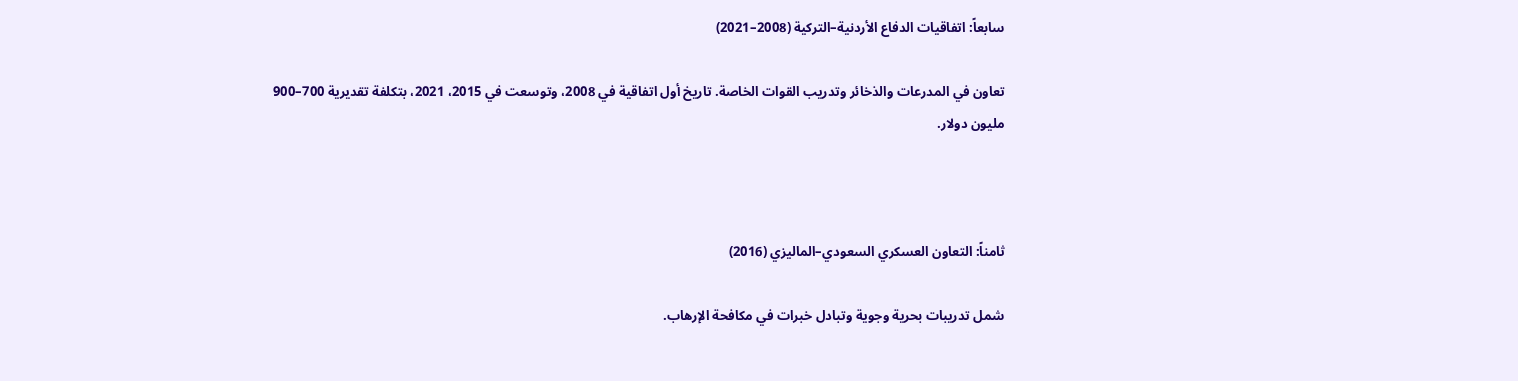سابعاً: اتفاقيات الدفاع الأردنية–التركية (2008–2021)

تعاون في المدرعات والذخائر وتدريب القوات الخاصة. تاريخ أول اتفاقية في 2008، وتوسعت في 2015، 2021، بتكلفة تقديرية 700–900 مليون دولار.



ثامناً: التعاون العسكري السعودي–الماليزي (2016)

شمل تدريبات بحرية وجوية وتبادل خبرات في مكافحة الإرهاب.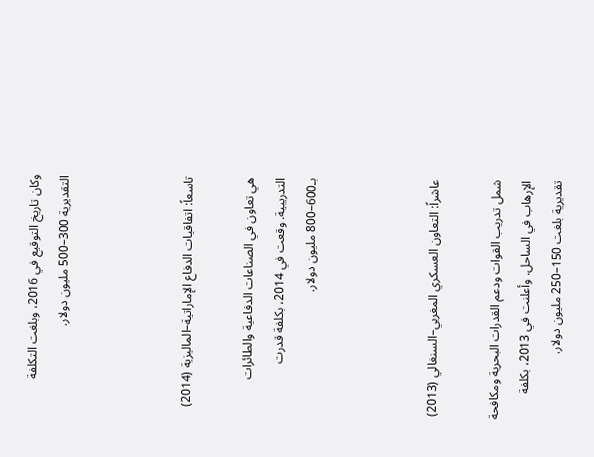وكان تاريخ التوقيع في 2016، وبلغت التكلفة التقديرية 300–500 مليون دولار.



تاسعاً: اتفاقيات الدفاع الإماراتية–الماليزية (2014)

هي تعاون في الصناعات الدفاعية والطائرات التدريبية. وقعت في 2014، بكلفة قدرت بـ600–800 مليون دولار.



عاشراً: التعاون العسكري المغربي–السنغالي (2013)

شمل تدريب القوات ودعم القدرات البحرية ومكافحة الإرهاب في الساحل. وأعلنت في 2013، بكلفة تقديرية بلغت 150–250 مليون دولار.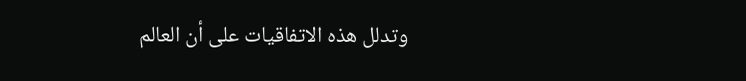وتدلل هذه الاتفاقيات على أن العالم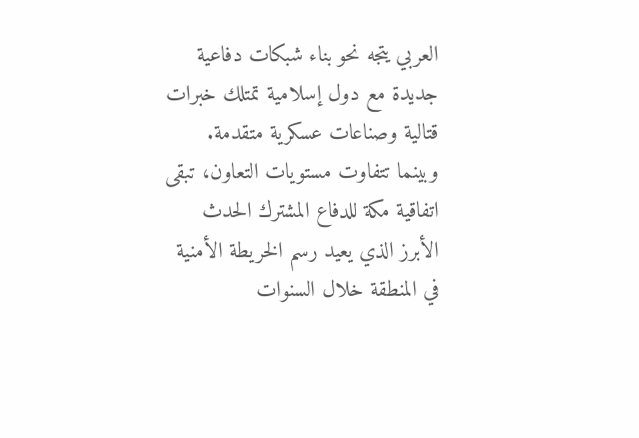العربي يتجه نحو بناء شبكات دفاعية جديدة مع دول إسلامية تمتلك خبرات قتالية وصناعات عسكرية متقدمة. وبينما تتفاوت مستويات التعاون، تبقى اتفاقية مكة للدفاع المشترك الحدث الأبرز الذي يعيد رسم الخريطة الأمنية في المنطقة خلال السنوات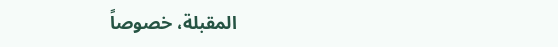المقبلة، خصوصاً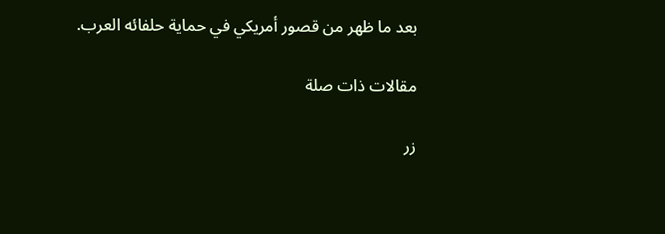بعد ما ظهر من قصور أمريكي في حماية حلفائه العرب.

مقالات ذات صلة

زر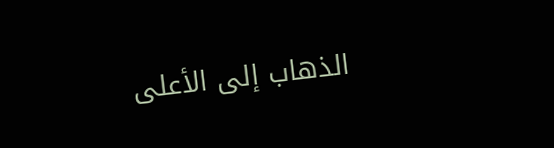الذهاب إلى الأعلى